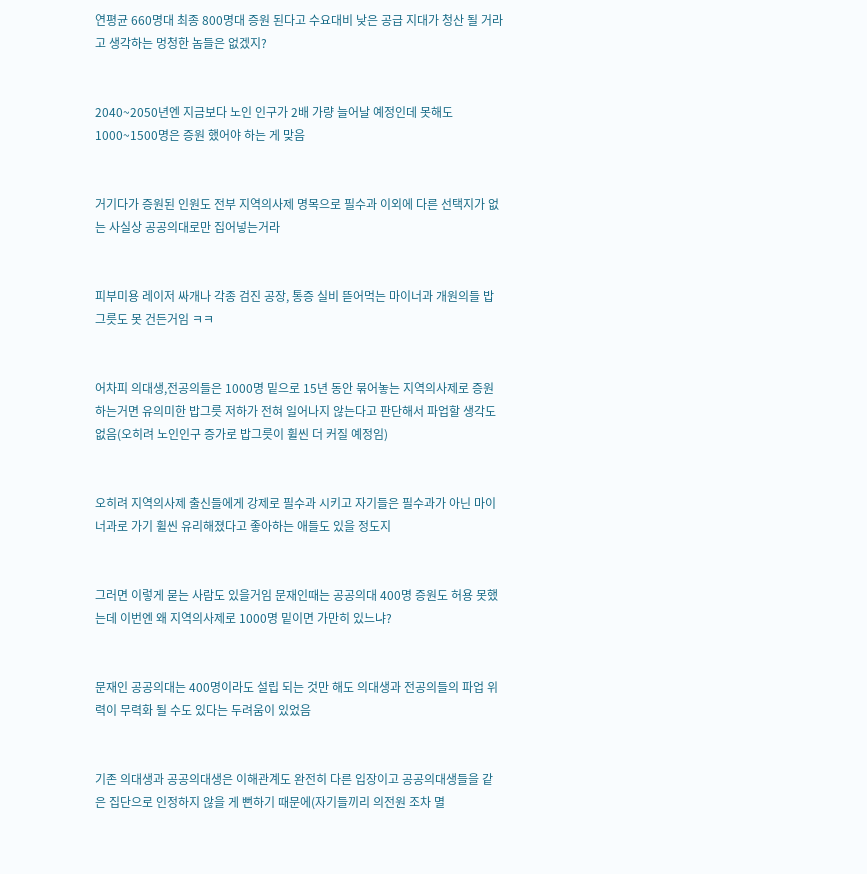연평균 660명대 최종 800명대 증원 된다고 수요대비 낮은 공급 지대가 청산 될 거라고 생각하는 멍청한 놈들은 없겠지?


2040~2050년엔 지금보다 노인 인구가 2배 가량 늘어날 예정인데 못해도 1000~1500명은 증원 했어야 하는 게 맞음


거기다가 증원된 인원도 전부 지역의사제 명목으로 필수과 이외에 다른 선택지가 없는 사실상 공공의대로만 집어넣는거라


피부미용 레이저 싸개나 각종 검진 공장, 통증 실비 뜯어먹는 마이너과 개원의들 밥그릇도 못 건든거임 ㅋㅋ


어차피 의대생,전공의들은 1000명 밑으로 15년 동안 묶어놓는 지역의사제로 증원하는거면 유의미한 밥그릇 저하가 전혀 일어나지 않는다고 판단해서 파업할 생각도 없음(오히려 노인인구 증가로 밥그릇이 휠씬 더 커질 예정임)


오히려 지역의사제 출신들에게 강제로 필수과 시키고 자기들은 필수과가 아닌 마이너과로 가기 휠씬 유리해졌다고 좋아하는 애들도 있을 정도지


그러면 이렇게 묻는 사람도 있을거임 문재인때는 공공의대 400명 증원도 허용 못했는데 이번엔 왜 지역의사제로 1000명 밑이면 가만히 있느냐?


문재인 공공의대는 400명이라도 설립 되는 것만 해도 의대생과 전공의들의 파업 위력이 무력화 될 수도 있다는 두려움이 있었음


기존 의대생과 공공의대생은 이해관계도 완전히 다른 입장이고 공공의대생들을 같은 집단으로 인정하지 않을 게 뻔하기 때문에(자기들끼리 의전원 조차 멸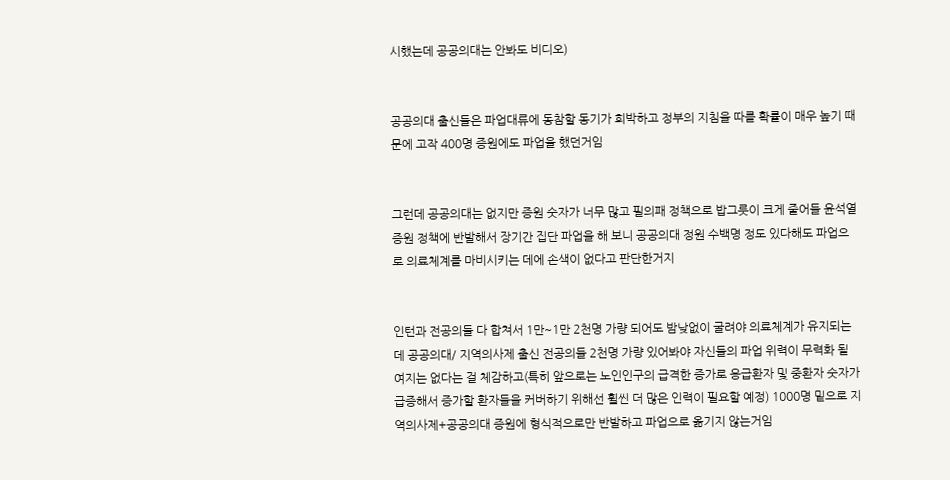시했는데 공공의대는 안봐도 비디오)


공공의대 출신들은 파업대류에 동참할 동기가 희박하고 정부의 지침을 따를 확률이 매우 높기 때문에 고작 400명 증원에도 파업을 했던거임


그런데 공공의대는 없지만 증원 숫자가 너무 많고 필의패 정책으로 밥그릇이 크게 줄어들 윤석열 증원 정책에 반발해서 장기간 집단 파업을 해 보니 공공의대 정원 수백명 정도 있다해도 파업으로 의료체계를 마비시키는 데에 손색이 없다고 판단한거지


인턴과 전공의들 다 합쳐서 1만~1만 2천명 가량 되어도 밤낮없이 굴려야 의료체계가 유지되는데 공공의대/ 지역의사제 출신 전공의들 2천명 가량 있어봐야 자신들의 파업 위력이 무력화 될 여지는 없다는 걸 체감하고(특히 앞으로는 노인인구의 급격한 증가로 응급환자 및 중환자 숫자가 급증해서 증가할 환자들을 커버하기 위해선 휠씬 더 많은 인력이 필요할 예정) 1000명 밑으로 지역의사제+공공의대 증원에 형식적으로만 반발하고 파업으로 옮기지 않는거임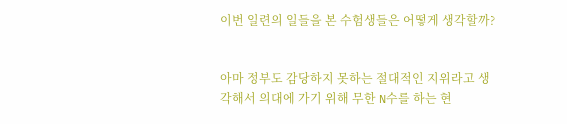이번 일련의 일들을 본 수험생들은 어떻게 생각할까?


아마 정부도 감당하지 못하는 절대적인 지위라고 생각해서 의대에 가기 위해 무한 N수를 하는 현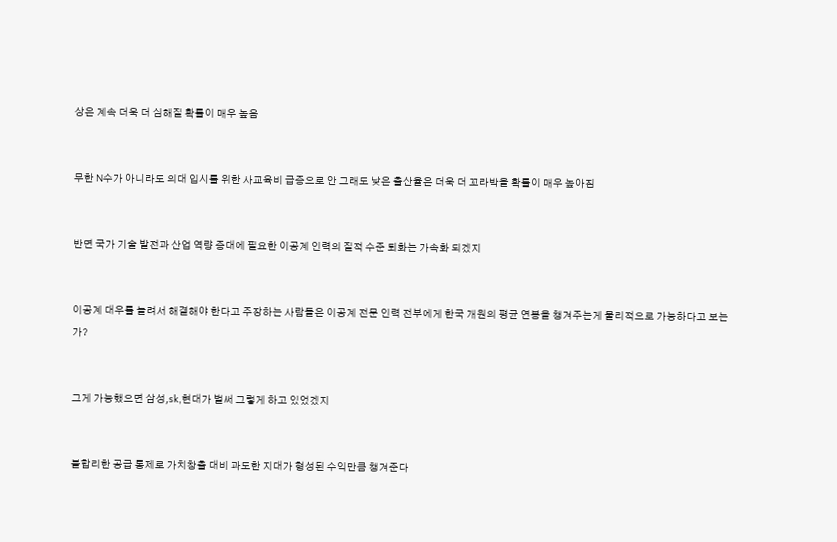상은 계속 더욱 더 심해질 확률이 매우 높음


무한 N수가 아니라도 의대 입시를 위한 사교육비 급증으로 안 그래도 낮은 출산율은 더욱 더 꼬라박을 확률이 매우 높아짐


반면 국가 기술 발전과 산업 역량 증대에 필요한 이공계 인력의 질적 수준 퇴화는 가속화 되겠지


이공계 대우를 늘려서 해결해야 한다고 주장하는 사람들은 이공계 전문 인력 전부에게 한국 개원의 평균 연봉을 챙겨주는게 물리적으로 가능하다고 보는가?


그게 가능했으면 삼성,sk,현대가 벌써 그렇게 하고 있었겠지


불합리한 공급 통제로 가치창출 대비 과도한 지대가 형성된 수익만큼 챙겨준다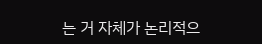는 거 자체가 논리적으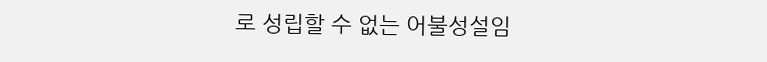로 성립할 수 없는 어불성설임